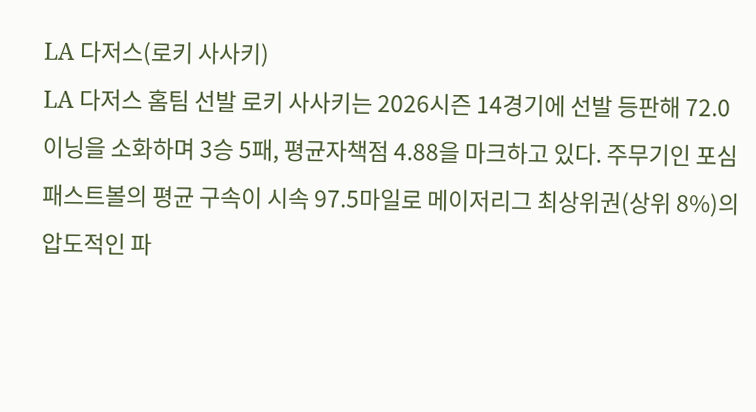LA 다저스(로키 사사키)
LA 다저스 홈팀 선발 로키 사사키는 2026시즌 14경기에 선발 등판해 72.0이닝을 소화하며 3승 5패, 평균자책점 4.88을 마크하고 있다. 주무기인 포심 패스트볼의 평균 구속이 시속 97.5마일로 메이저리그 최상위권(상위 8%)의 압도적인 파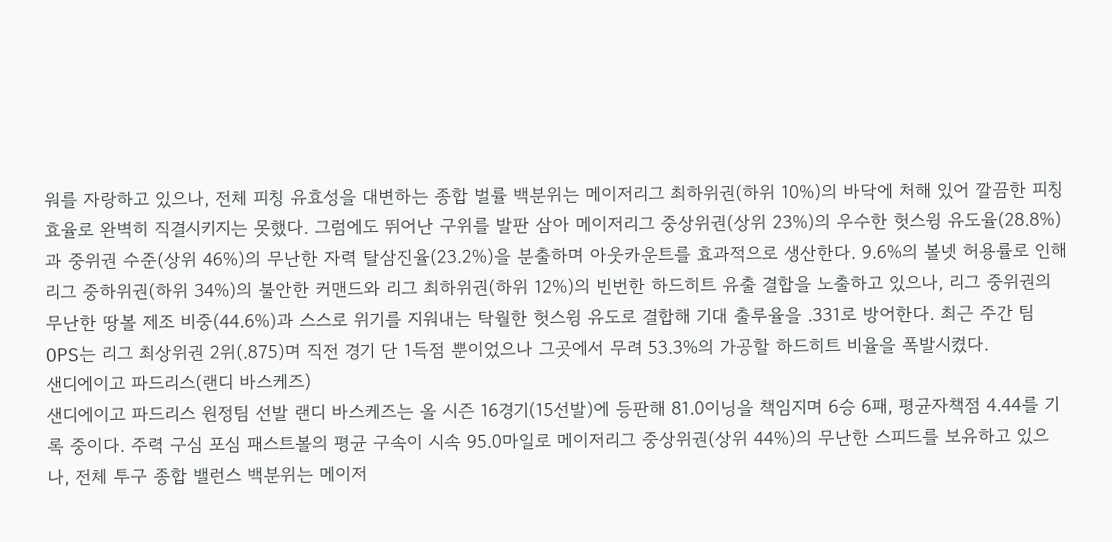워를 자랑하고 있으나, 전체 피칭 유효성을 대변하는 종합 벌률 백분위는 메이저리그 최하위권(하위 10%)의 바닥에 처해 있어 깔끔한 피칭 효율로 완벽히 직결시키지는 못했다. 그럼에도 뛰어난 구위를 발판 삼아 메이저리그 중상위권(상위 23%)의 우수한 헛스윙 유도율(28.8%)과 중위권 수준(상위 46%)의 무난한 자력 탈삼진율(23.2%)을 분출하며 아웃카운트를 효과적으로 생산한다. 9.6%의 볼넷 허용률로 인해 리그 중하위권(하위 34%)의 불안한 커맨드와 리그 최하위권(하위 12%)의 빈번한 하드히트 유출 결합을 노출하고 있으나, 리그 중위권의 무난한 땅볼 제조 비중(44.6%)과 스스로 위기를 지워내는 탁월한 헛스윙 유도로 결합해 기대 출루율을 .331로 방어한다. 최근 주간 팀 OPS는 리그 최상위권 2위(.875)며 직전 경기 단 1득점 뿐이었으나 그곳에서 무려 53.3%의 가공할 하드히트 비율을 폭발시켰다.
샌디에이고 파드리스(랜디 바스케즈)
샌디에이고 파드리스 원정팀 선발 랜디 바스케즈는 올 시즌 16경기(15선발)에 등판해 81.0이닝을 책임지며 6승 6패, 평균자책점 4.44를 기록 중이다. 주력 구심 포심 패스트볼의 평균 구속이 시속 95.0마일로 메이저리그 중상위권(상위 44%)의 무난한 스피드를 보유하고 있으나, 전체 투구 종합 밸런스 백분위는 메이저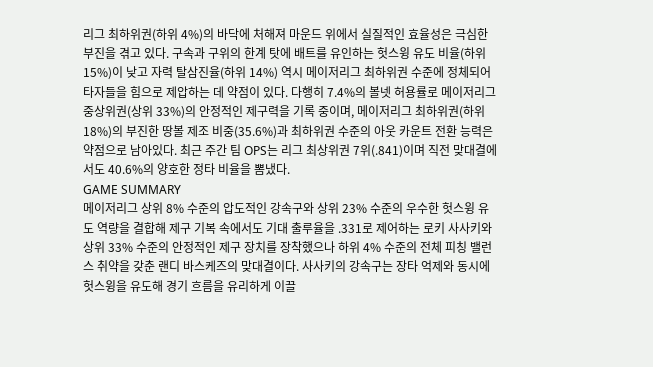리그 최하위권(하위 4%)의 바닥에 처해져 마운드 위에서 실질적인 효율성은 극심한 부진을 겪고 있다. 구속과 구위의 한계 탓에 배트를 유인하는 헛스윙 유도 비율(하위 15%)이 낮고 자력 탈삼진율(하위 14%) 역시 메이저리그 최하위권 수준에 정체되어 타자들을 힘으로 제압하는 데 약점이 있다. 다행히 7.4%의 볼넷 허용률로 메이저리그 중상위권(상위 33%)의 안정적인 제구력을 기록 중이며, 메이저리그 최하위권(하위 18%)의 부진한 땅볼 제조 비중(35.6%)과 최하위권 수준의 아웃 카운트 전환 능력은 약점으로 남아있다. 최근 주간 팀 OPS는 리그 최상위권 7위(.841)이며 직전 맞대결에서도 40.6%의 양호한 정타 비율을 뽐냈다.
GAME SUMMARY
메이저리그 상위 8% 수준의 압도적인 강속구와 상위 23% 수준의 우수한 헛스윙 유도 역량을 결합해 제구 기복 속에서도 기대 출루율을 .331로 제어하는 로키 사사키와 상위 33% 수준의 안정적인 제구 장치를 장착했으나 하위 4% 수준의 전체 피칭 밸런스 취약을 갖춘 랜디 바스케즈의 맞대결이다. 사사키의 강속구는 장타 억제와 동시에 헛스윙을 유도해 경기 흐름을 유리하게 이끌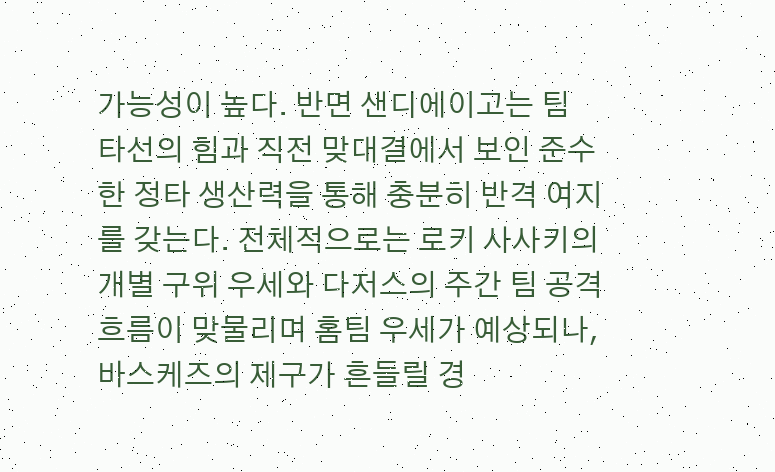가능성이 높다. 반면 샌디에이고는 팀 타선의 힘과 직전 맞대결에서 보인 준수한 정타 생산력을 통해 충분히 반격 여지를 갖는다. 전체적으로는 로키 사사키의 개별 구위 우세와 다저스의 주간 팀 공격 흐름이 맞물리며 홈팀 우세가 예상되나, 바스케즈의 제구가 흔들릴 경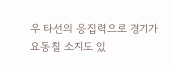우 타선의 응집력으로 경기가 요동칠 소지도 있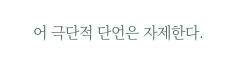어 극단적 단언은 자제한다.